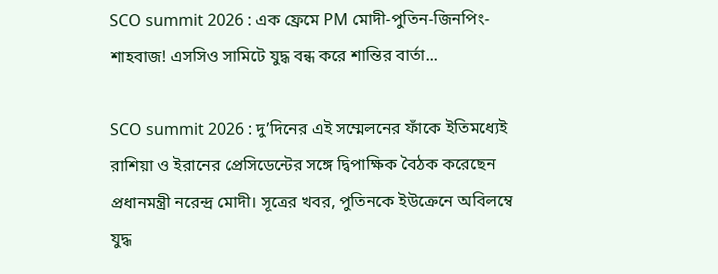SCO summit 2026 : এক ফ্রেমে PM মোদী-পুতিন-জিনপিং-শাহবাজ! এসসিও সামিটে যুদ্ধ বন্ধ করে শান্তির বার্তা...

SCO summit 2026 : দু’দিনের এই সম্মেলনের ফাঁকে ইতিমধ্যেই রাশিয়া ও ইরানের প্রেসিডেন্টের সঙ্গে দ্বিপাক্ষিক বৈঠক করেছেন প্রধানমন্ত্রী নরেন্দ্র মোদী। সূত্রের খবর, পুতিনকে ইউক্রেনে অবিলম্বে যুদ্ধ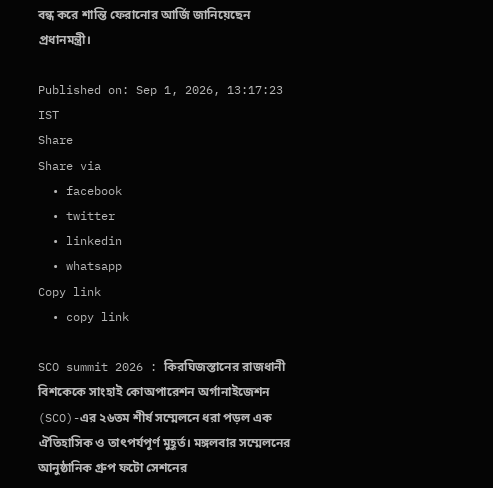বন্ধ করে শান্তি ফেরানোর আর্জি জানিয়েছেন প্রধানমন্ত্রী।

Published on: Sep 1, 2026, 13:17:23 IST
Share
Share via
  • facebook
  • twitter
  • linkedin
  • whatsapp
Copy link
  • copy link

SCO summit 2026 : কিরঘিজস্তানের রাজধানী বিশকেকে সাংহাই কোঅপারেশন অর্গানাইজেশন (SCO)-এর ২৬তম শীর্ষ সম্মেলনে ধরা পড়ল এক ঐতিহাসিক ও তাৎপর্যপূর্ণ মুহূর্ত। মঙ্গলবার সম্মেলনের আনুষ্ঠানিক গ্রুপ ফটো সেশনের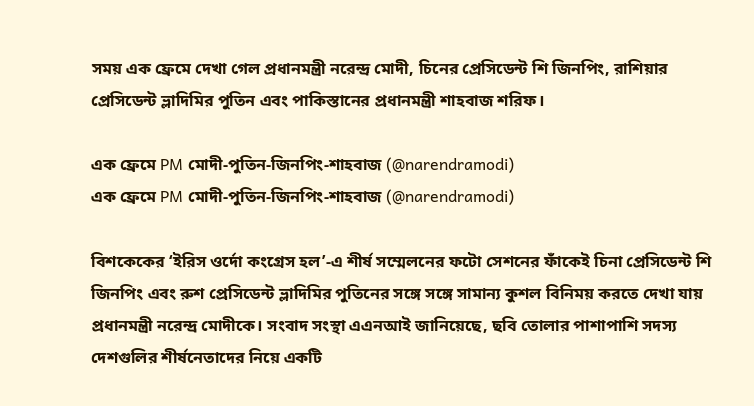সময় এক ফ্রেমে দেখা গেল প্রধানমন্ত্রী নরেন্দ্র মোদী, চিনের প্রেসিডেন্ট শি জিনপিং, রাশিয়ার প্রেসিডেন্ট ভ্লাদিমির পুতিন এবং পাকিস্তানের প্রধানমন্ত্রী শাহবাজ শরিফ।

এক ফ্রেমে PM মোদী-পুতিন-জিনপিং-শাহবাজ (@narendramodi)
এক ফ্রেমে PM মোদী-পুতিন-জিনপিং-শাহবাজ (@narendramodi)

বিশকেকের ‘ইরিস ওর্দো কংগ্রেস হল’-এ শীর্ষ সম্মেলনের ফটো সেশনের ফাঁকেই চিনা প্রেসিডেন্ট শি জিনপিং এবং রুশ প্রেসিডেন্ট ভ্লাদিমির পুতিনের সঙ্গে সঙ্গে সামান্য কুশল বিনিময় করতে দেখা যায় প্রধানমন্ত্রী নরেন্দ্র মোদীকে। সংবাদ সংস্থা এএনআই জানিয়েছে, ছবি তোলার পাশাপাশি সদস্য দেশগুলির শীর্ষনেতাদের নিয়ে একটি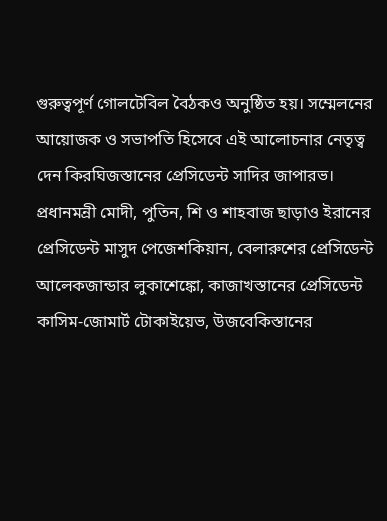গুরুত্বপূর্ণ গোলটেবিল বৈঠকও অনুষ্ঠিত হয়। সম্মেলনের আয়োজক ও সভাপতি হিসেবে এই আলোচনার নেতৃত্ব দেন কিরঘিজস্তানের প্রেসিডেন্ট সাদির জাপারভ। প্রধানমন্রী মোদী, পুতিন, শি ও শাহবাজ ছাড়াও ইরানের প্রেসিডেন্ট মাসুদ পেজেশকিয়ান, বেলারুশের প্রেসিডেন্ট আলেকজান্ডার লুকাশেঙ্কো, কাজাখস্তানের প্রেসিডেন্ট কাসিম-জোমার্ট টোকাইয়েভ, উজবেকিস্তানের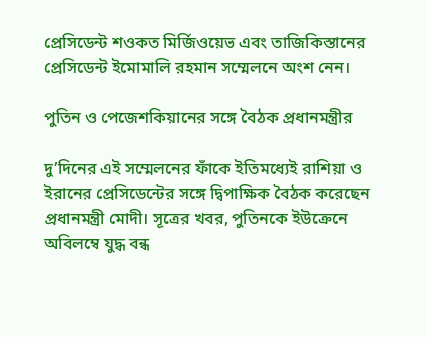প্রেসিডেন্ট শওকত মির্জিওয়েভ এবং তাজিকিস্তানের প্রেসিডেন্ট ইমোমালি রহমান সম্মেলনে অংশ নেন।

পুতিন ও পেজেশকিয়ানের সঙ্গে বৈঠক প্রধানমন্ত্রীর

দু’দিনের এই সম্মেলনের ফাঁকে ইতিমধ্যেই রাশিয়া ও ইরানের প্রেসিডেন্টের সঙ্গে দ্বিপাক্ষিক বৈঠক করেছেন প্রধানমন্ত্রী মোদী। সূত্রের খবর, পুতিনকে ইউক্রেনে অবিলম্বে যুদ্ধ বন্ধ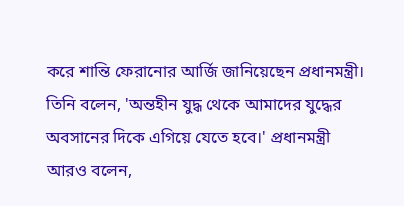করে শান্তি ফেরানোর আর্জি জানিয়েছেন প্রধানমন্ত্রী। তিনি বলেন, 'অন্তহীন যুদ্ধ থেকে আমাদের যুদ্ধের অবসানের দিকে এগিয়ে যেতে হবে।' প্রধানমন্ত্রী আরও বলেন,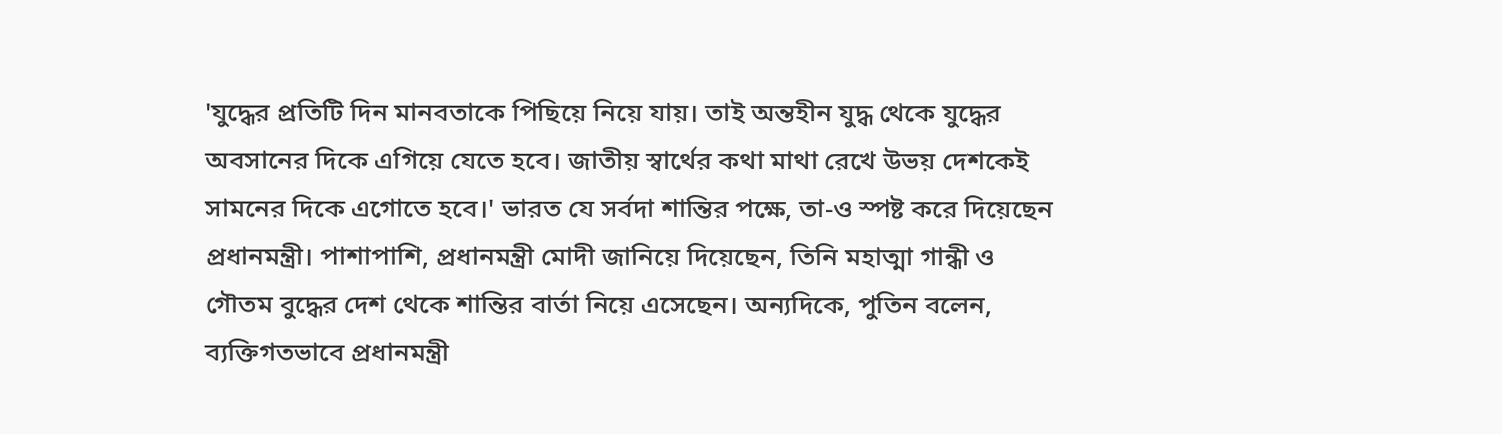'যুদ্ধের প্রতিটি দিন মানবতাকে পিছিয়ে নিয়ে যায়। তাই অন্তহীন যুদ্ধ থেকে যুদ্ধের অবসানের দিকে এগিয়ে যেতে হবে। জাতীয় স্বার্থের কথা মাথা রেখে উভয় দেশকেই সামনের দিকে এগোতে হবে।' ভারত যে সর্বদা শান্তির পক্ষে, তা-ও স্পষ্ট করে দিয়েছেন প্রধানমন্ত্রী। পাশাপাশি, প্রধানমন্ত্রী মোদী জানিয়ে দিয়েছেন, তিনি মহাত্মা গান্ধী ও গৌতম বুদ্ধের দেশ থেকে শান্তির বার্তা নিয়ে এসেছেন। অন্যদিকে, পুতিন বলেন, ব্যক্তিগতভাবে প্রধানমন্ত্রী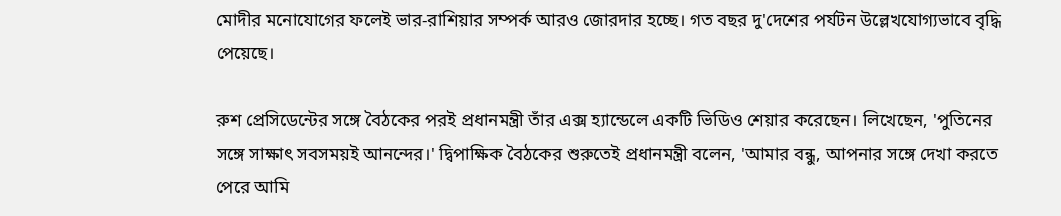মোদীর মনোযোগের ফলেই ভার-রাশিয়ার সম্পর্ক আরও জোরদার হচ্ছে। গত বছর দু'দেশের পর্যটন উল্লেখযোগ্যভাবে বৃদ্ধি পেয়েছে।

রুশ প্রেসিডেন্টের সঙ্গে বৈঠকের পরই প্রধানমন্ত্রী তাঁর এক্স হ্যান্ডেলে একটি ভিডিও শেয়ার করেছেন। লিখেছেন, 'পুতিনের সঙ্গে সাক্ষাৎ সবসময়ই আনন্দের।' দ্বিপাক্ষিক বৈঠকের শুরুতেই প্রধানমন্ত্রী বলেন, 'আমার বন্ধু, আপনার সঙ্গে দেখা করতে পেরে আমি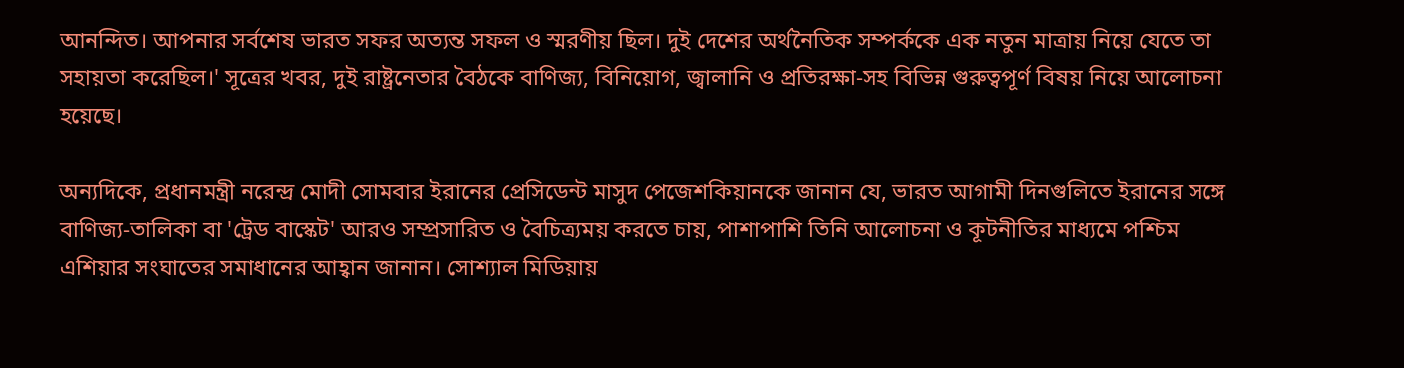আনন্দিত। আপনার সর্বশেষ ভারত সফর অত্যন্ত সফল ও স্মরণীয় ছিল। দুই দেশের অর্থনৈতিক সম্পর্ককে এক নতুন মাত্রায় নিয়ে যেতে তা সহায়তা করেছিল।' সূত্রের খবর, দুই রাষ্ট্রনেতার বৈঠকে বাণিজ্য, বিনিয়োগ, জ্বালানি ও প্রতিরক্ষা-সহ বিভিন্ন গুরুত্বপূর্ণ বিষয় নিয়ে আলোচনা হয়েছে।

অন্যদিকে, প্রধানমন্ত্রী নরেন্দ্র মোদী সোমবার ইরানের প্রেসিডেন্ট মাসুদ পেজেশকিয়ানকে জানান যে, ভারত আগামী দিনগুলিতে ইরানের সঙ্গে বাণিজ্য-তালিকা বা 'ট্রেড বাস্কেট' আরও সম্প্রসারিত ও বৈচিত্র্যময় করতে চায়, পাশাপাশি তিনি আলোচনা ও কূটনীতির মাধ্যমে পশ্চিম এশিয়ার সংঘাতের সমাধানের আহ্বান জানান। সোশ্যাল মিডিয়ায়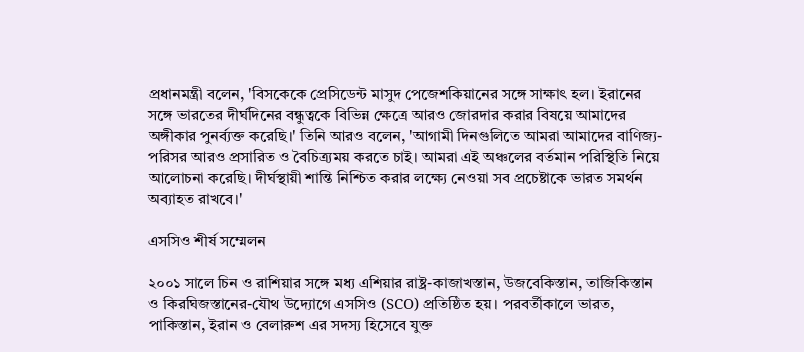প্রধানমন্ত্রী বলেন, 'বিসকেকে প্রেসিডেন্ট মাসুদ পেজেশকিয়ানের সঙ্গে সাক্ষাৎ হল। ইরানের সঙ্গে ভারতের দীর্ঘদিনের বন্ধুত্বকে বিভিন্ন ক্ষেত্রে আরও জোরদার করার বিষয়ে আমাদের অঙ্গীকার পুনর্ব্যক্ত করেছি।' তিনি আরও বলেন, 'আগামী দিনগুলিতে আমরা আমাদের বাণিজ্য-পরিসর আরও প্রসারিত ও বৈচিত্র্যময় করতে চাই। আমরা এই অঞ্চলের বর্তমান পরিস্থিতি নিয়ে আলোচনা করেছি। দীর্ঘস্থায়ী শান্তি নিশ্চিত করার লক্ষ্যে নেওয়া সব প্রচেষ্টাকে ভারত সমর্থন অব্যাহত রাখবে।'

এসসিও শীর্ষ সম্মেলন

২০০১ সালে চিন ও রাশিয়ার সঙ্গে মধ্য এশিয়ার রাষ্ট্র-কাজাখস্তান, উজবেকিস্তান, তাজিকিস্তান ও কিরঘিজস্তানের-যৌথ উদ্যোগে এসসিও (SCO) প্রতিষ্ঠিত হয়। পরবর্তীকালে ভারত, পাকিস্তান, ইরান ও বেলারুশ এর সদস্য হিসেবে যুক্ত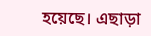হয়েছে। এছাড়া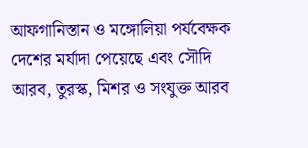আফগানিস্তান ও মঙ্গোলিয়া পর্যবেক্ষক দেশের মর্যাদা পেয়েছে এবং সৌদি আরব, তুরস্ক, মিশর ও সংযুক্ত আরব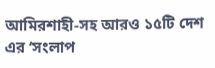আমিরশাহী-সহ আরও ১৫টি দেশ এর ‘সংলাপ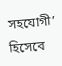সহযোগী’ হিসেবে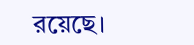রয়েছে।